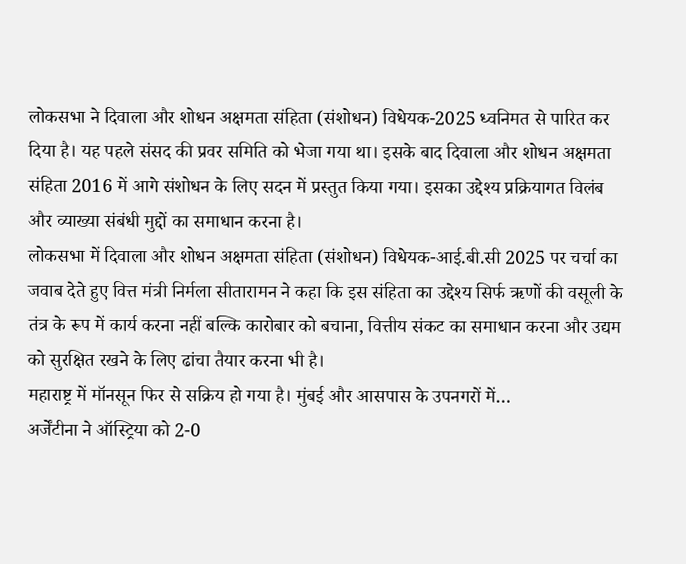लोकसभा ने दिवाला और शोधन अक्षमता संहिता (संशोधन) विधेयक-2025 ध्वनिमत से पारित कर दिया है। यह पहले संसद की प्रवर समिति को भेजा गया था। इसके बाद दिवाला और शोधन अक्षमता संहिता 2016 में आगे संशोधन के लिए सदन में प्रस्तुत किया गया। इसका उद्देश्य प्रक्रियागत विलंब और व्याख्या संबंधी मुद्दों का समाधान करना है।
लोकसभा में दिवाला और शोधन अक्षमता संहिता (संशोधन) विधेयक-आई.बी.सी 2025 पर चर्चा का जवाब देते हुए वित्त मंत्री निर्मला सीतारामन ने कहा कि इस संहिता का उद्देश्य सिर्फ ऋणों की वसूली के तंत्र के रूप में कार्य करना नहीं बल्कि कारोबार को बचाना, वित्तीय संकट का समाधान करना और उद्यम को सुरक्षित रखने के लिए ढांचा तैयार करना भी है।
महाराष्ट्र में मॉनसून फिर से सक्रिय हो गया है। मुंबई और आसपास के उपनगरों में…
अर्जेंटीना ने ऑस्ट्रिया को 2-0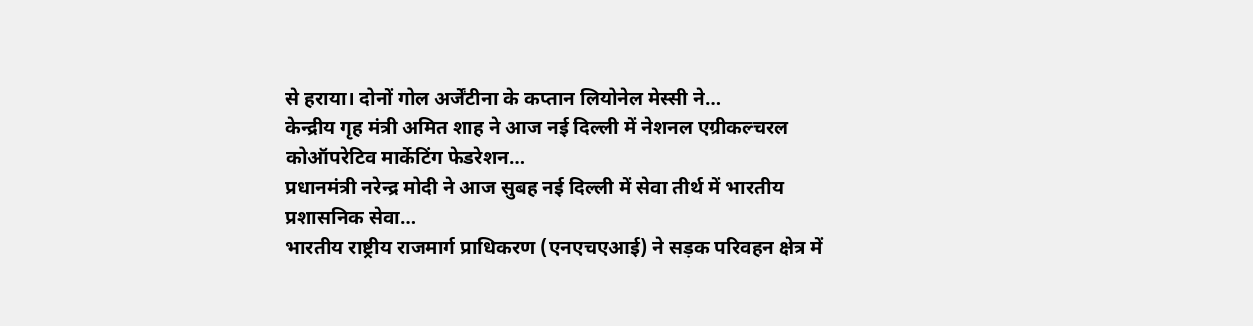से हराया। दोनों गोल अर्जेंटीना के कप्तान लियोनेल मेस्सी ने…
केन्द्रीय गृह मंत्री अमित शाह ने आज नई दिल्ली में नेशनल एग्रीकल्चरल कोऑपरेटिव मार्केटिंग फेडरेशन…
प्रधानमंत्री नरेन्द्र मोदी ने आज सुबह नई दिल्ली में सेवा तीर्थ में भारतीय प्रशासनिक सेवा…
भारतीय राष्ट्रीय राजमार्ग प्राधिकरण (एनएचएआई) ने सड़क परिवहन क्षेत्र में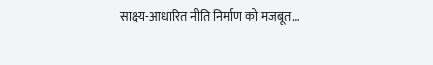साक्ष्य-आधारित नीति निर्माण को मजबूत…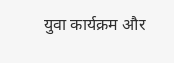युवा कार्यक्रम और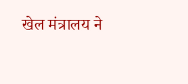खेल मंत्रालय ने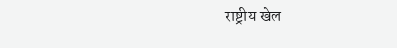राष्ट्रीय खेल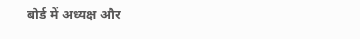बोर्ड में अध्यक्ष और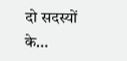दो सदस्यों के…